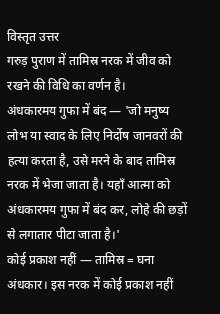विस्तृत उत्तर
गरुड़ पुराण में तामिस्र नरक में जीव को रखने की विधि का वर्णन है।
अंधकारमय गुफा में बंद — 'जो मनुष्य लोभ या स्वाद के लिए निर्दोष जानवरों की हत्या करता है, उसे मरने के बाद तामिस्र नरक में भेजा जाता है। यहाँ आत्मा को अंधकारमय गुफा में बंद कर, लोहे की छड़ों से लगातार पीटा जाता है।'
कोई प्रकाश नहीं — तामिस्र = घना अंधकार। इस नरक में कोई प्रकाश नहीं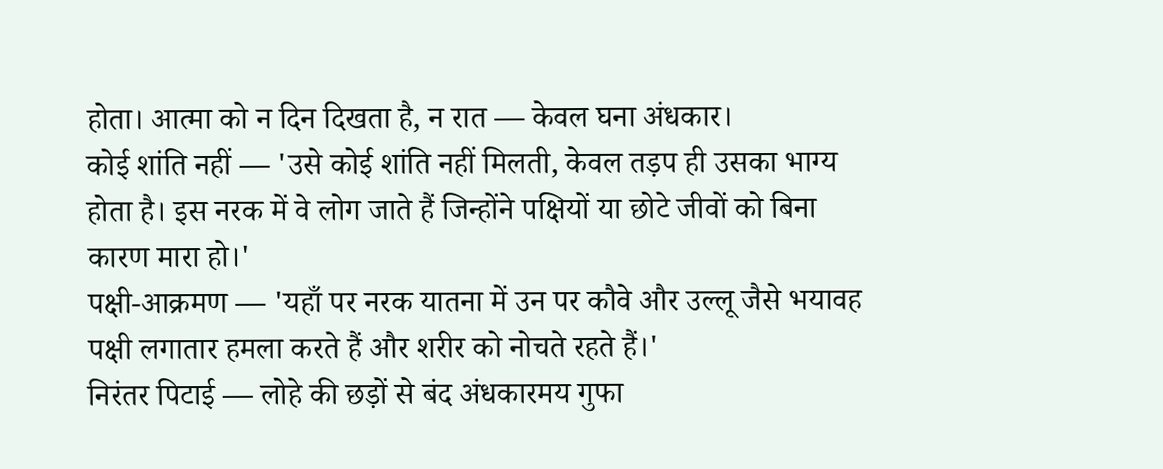होता। आत्मा को न दिन दिखता है, न रात — केवल घना अंधकार।
कोई शांति नहीं — 'उसे कोई शांति नहीं मिलती, केवल तड़प ही उसका भाग्य होता है। इस नरक में वे लोग जाते हैं जिन्होंने पक्षियों या छोटे जीवों को बिना कारण मारा हो।'
पक्षी-आक्रमण — 'यहाँ पर नरक यातना में उन पर कौवे और उल्लू जैसे भयावह पक्षी लगातार हमला करते हैं और शरीर को नोचते रहते हैं।'
निरंतर पिटाई — लोहे की छड़ों से बंद अंधकारमय गुफा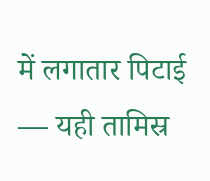में लगातार पिटाई — यही तामिस्र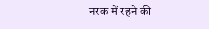नरक में रहने की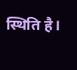स्थिति है।